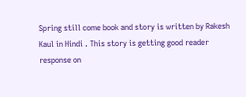Spring still come book and story is written by Rakesh Kaul in Hindi . This story is getting good reader response on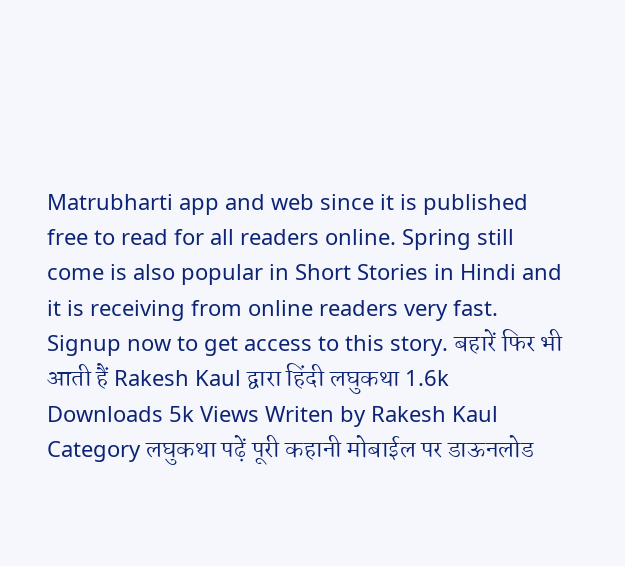Matrubharti app and web since it is published free to read for all readers online. Spring still come is also popular in Short Stories in Hindi and it is receiving from online readers very fast. Signup now to get access to this story. बहारें फिर भी आती हैं Rakesh Kaul द्वारा हिंदी लघुकथा 1.6k Downloads 5k Views Writen by Rakesh Kaul Category लघुकथा पढ़ें पूरी कहानी मोबाईल पर डाऊनलोड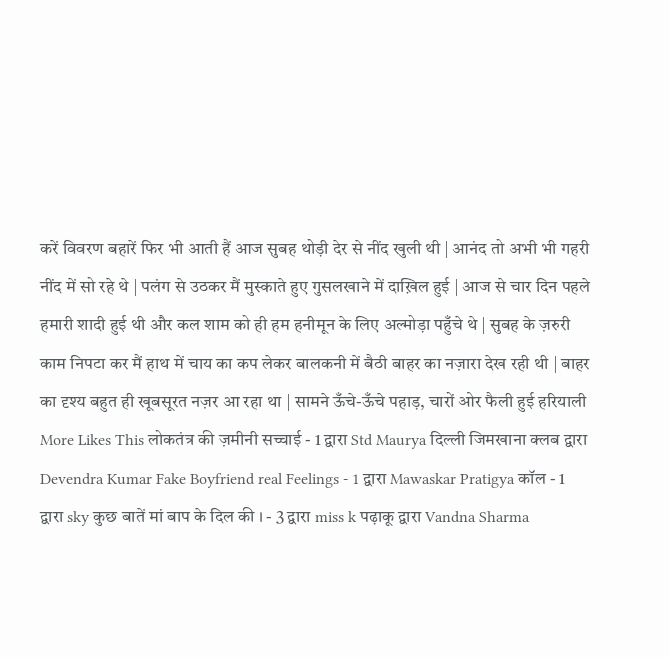करें विवरण बहारें फिर भी आती हैं आज सुबह थोड़ी देर से नींद खुली थी | आनंद तो अभी भी गहरी नींद में सो रहे थे | पलंग से उठकर मैं मुस्काते हुए गुसलखाने में दाख़िल हुई | आज से चार दिन पहले हमारी शादी हुई थी और कल शाम को ही हम हनीमून के लिए अल्मोड़ा पहुँचे थे | सुबह के ज़रुरी काम निपटा कर मैं हाथ में चाय का कप लेकर बालकनी में बैठी बाहर का नज़ारा देख रही थी | बाहर का दृश्य बहुत ही खूबसूरत नज़र आ रहा था | सामने ऊँचे-ऊँचे पहाड़, चारों ओर फैली हुई हरियाली More Likes This लोकतंत्र की ज़मीनी सच्चाई - 1 द्वारा Std Maurya दिल्ली जिमखाना क्लब द्वारा Devendra Kumar Fake Boyfriend real Feelings - 1 द्वारा Mawaskar Pratigya कॉल - 1 द्वारा sky कुछ बातें मां बाप के दिल की । - 3 द्वारा miss k पढ़ाकू द्वारा Vandna Sharma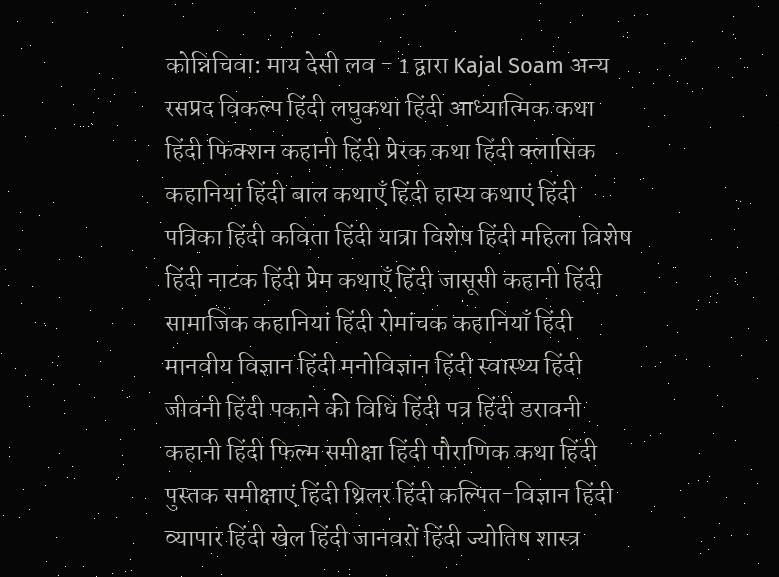कोन्निचिवा: माय देसी लव - 1 द्वारा Kajal Soam अन्य रसप्रद विकल्प हिंदी लघुकथा हिंदी आध्यात्मिक कथा हिंदी फिक्शन कहानी हिंदी प्रेरक कथा हिंदी क्लासिक कहानियां हिंदी बाल कथाएँ हिंदी हास्य कथाएं हिंदी पत्रिका हिंदी कविता हिंदी यात्रा विशेष हिंदी महिला विशेष हिंदी नाटक हिंदी प्रेम कथाएँ हिंदी जासूसी कहानी हिंदी सामाजिक कहानियां हिंदी रोमांचक कहानियाँ हिंदी मानवीय विज्ञान हिंदी मनोविज्ञान हिंदी स्वास्थ्य हिंदी जीवनी हिंदी पकाने की विधि हिंदी पत्र हिंदी डरावनी कहानी हिंदी फिल्म समीक्षा हिंदी पौराणिक कथा हिंदी पुस्तक समीक्षाएं हिंदी थ्रिलर हिंदी कल्पित-विज्ञान हिंदी व्यापार हिंदी खेल हिंदी जानवरों हिंदी ज्योतिष शास्त्र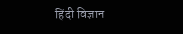हिंदी विज्ञान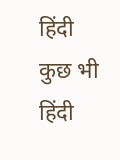हिंदी कुछ भी हिंदी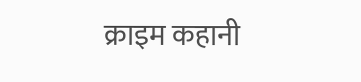क्राइम कहानी